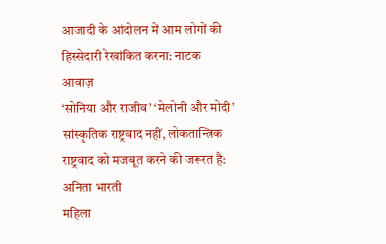आजादी के आंदोलन में आम लोगों की हिस्सेदारी रेखांकित करना: नाटक
आवाज़
‘सोनिया और राजीव’ ‘मेलोनी और मोदी’
सांस्कृतिक राष्ट्रवाद नहीं, लोकतान्त्रिक राष्ट्रवाद को मजबूत करने की जरूरत है: अनिता भारती
महिला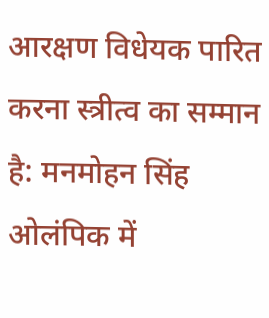आरक्षण विधेयक पारित करना स्त्रीत्व का सम्मान है: मनमोहन सिंह
ओलंपिक में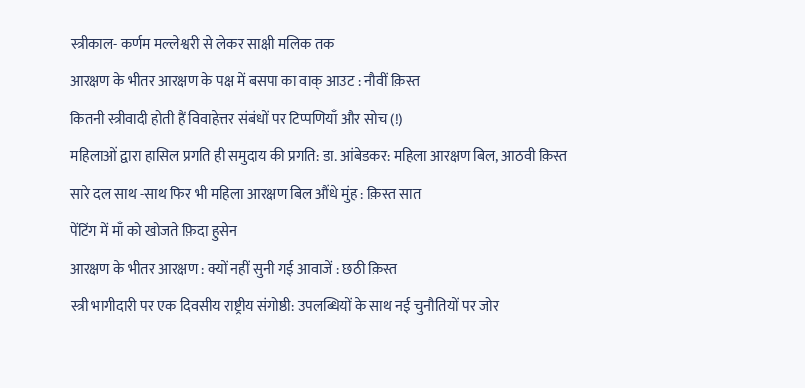स्त्रीकाल- कर्णम मल्लेश्वरी से लेकर साक्षी मलिक तक
आरक्षण के भीतर आरक्षण के पक्ष में बसपा का वाक् आउट : नौवीं क़िस्त
कितनी स्त्रीवादी होती हैं विवाहेत्तर संबंधों पर टिप्पणियाँ और सोच (!)
महिलाओं द्वारा हासिल प्रगति ही समुदाय की प्रगति: डा. आंबेडकर: महिला आरक्षण बिल, आठवी क़िस्त
सारे दल साथ -साथ फिर भी महिला आरक्षण बिल औंधे मुंह : क़िस्त सात
पेंटिंग में माँ को खोजते फ़िदा हुसेन
आरक्षण के भीतर आरक्षण : क्यों नहीं सुनी गई आवाजें : छठी क़िस्त
स्त्री भागीदारी पर एक दिवसीय राष्ट्रीय संगोष्ठी: उपलब्धियों के साथ नई चुनौतियों पर जोर